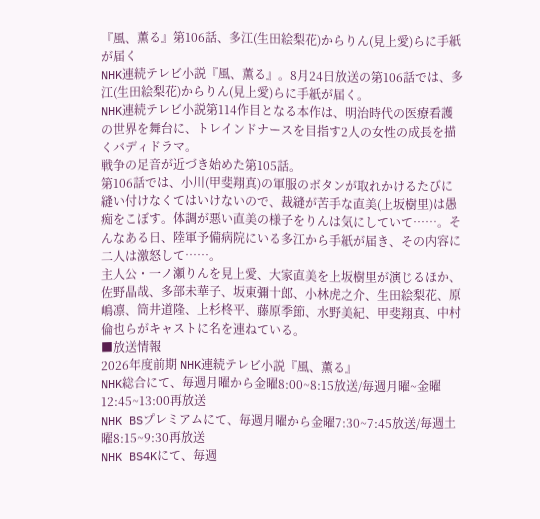『風、薫る』第106話、多江(生田絵梨花)からりん(見上愛)らに手紙が届く
NHK連続テレビ小説『風、薫る』。8月24日放送の第106話では、多江(生田絵梨花)からりん(見上愛)らに手紙が届く。
NHK連続テレビ小説第114作目となる本作は、明治時代の医療看護の世界を舞台に、トレインドナースを目指す2人の女性の成長を描くバディドラマ。
戦争の足音が近づき始めた第105話。
第106話では、小川(甲斐翔真)の軍服のボタンが取れかけるたびに縫い付けなくてはいけないので、裁縫が苦手な直美(上坂樹里)は愚痴をこぼす。体調が悪い直美の様子をりんは気にしていて……。そんなある日、陸軍予備病院にいる多江から手紙が届き、その内容に二人は激怒して……。
主人公・一ノ瀬りんを見上愛、大家直美を上坂樹里が演じるほか、佐野晶哉、多部未華子、坂東彌十郎、小林虎之介、生田絵梨花、原嶋凛、筒井道隆、上杉柊平、藤原季節、水野美紀、甲斐翔真、中村倫也らがキャストに名を連ねている。
■放送情報
2026年度前期 NHK連続テレビ小説『風、薫る』
NHK総合にて、毎週月曜から金曜8:00~8:15放送/毎週月曜~金曜12:45~13:00再放送
NHK BSプレミアムにて、毎週月曜から金曜7:30~7:45放送/毎週土曜8:15~9:30再放送
NHK BS4Kにて、毎週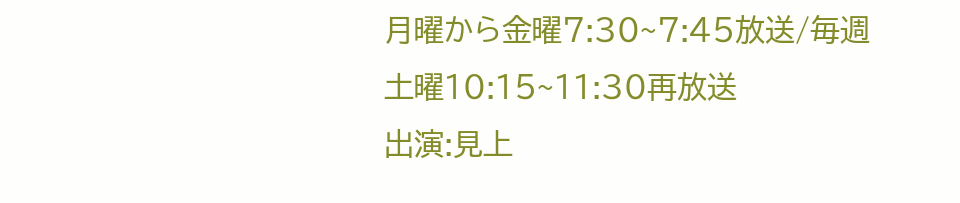月曜から金曜7:30~7:45放送/毎週土曜10:15~11:30再放送
出演:見上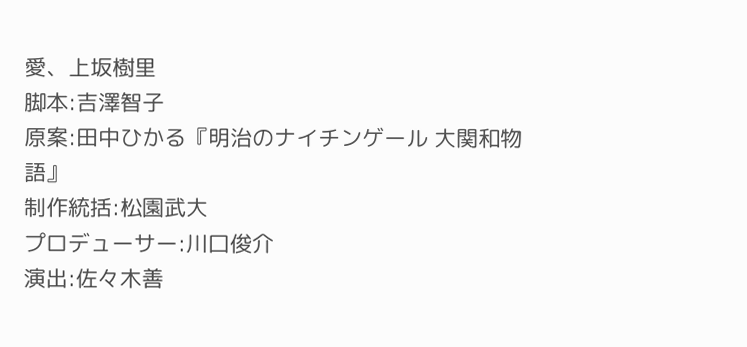愛、上坂樹里
脚本:吉澤智子
原案:田中ひかる『明治のナイチンゲール 大関和物語』
制作統括:松園武大
プロデューサー:川口俊介
演出:佐々木善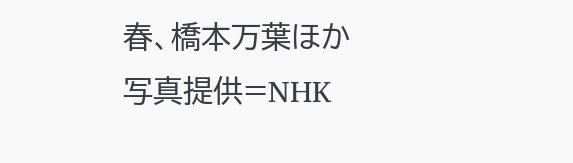春、橋本万葉ほか
写真提供=NHK